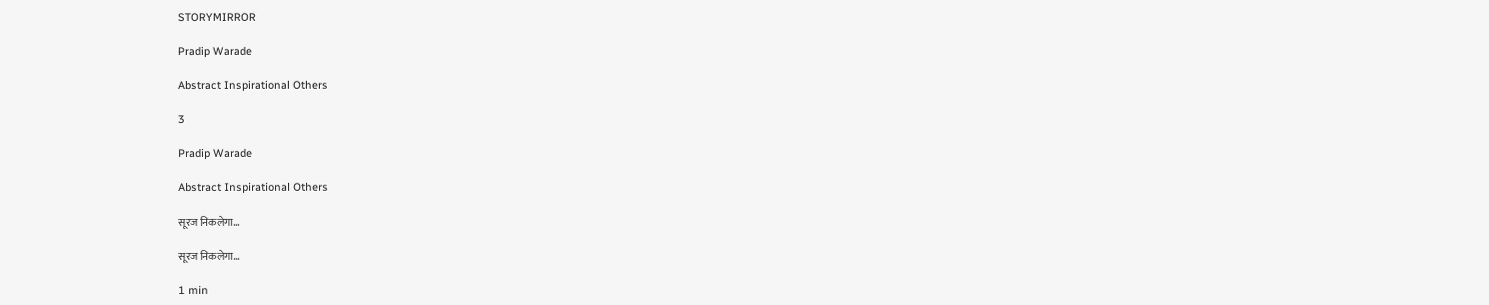STORYMIRROR

Pradip Warade

Abstract Inspirational Others

3

Pradip Warade

Abstract Inspirational Others

सूरज निकलेगा...

सूरज निकलेगा...

1 min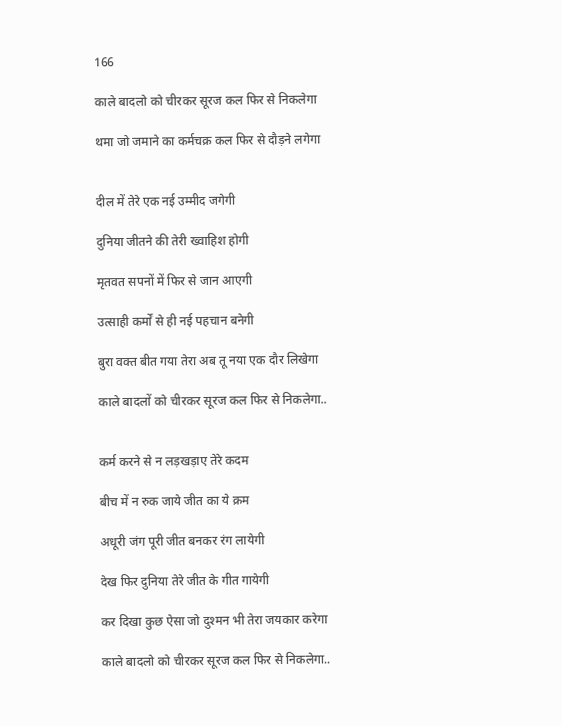166

काले बादलो को चीरकर सूरज कल फिर से निकलेगा

थमा जो जमाने का कर्मचक्र कल फिर से दौड़ने लगेगा


दील में तेरे एक नई उम्मीद जगेगी

दुनिया जीतने की तेरी ख्वाहिश होगी

मृतवत सपनों में फिर से जान आएगी

उत्साही कर्मों से ही नई पहचान बनेगी

बुरा वक्त बीत गया तेरा अब तू नया एक दौर लिखेगा

काले बादलों को चीरकर सूरज कल फिर से निकलेगा..


कर्म करने से न लड़खड़ाए तेरे कदम

बीच में न रुक जाये जीत का ये क्रम

अधूरी जंग पूरी जीत बनकर रंग लायेगी

देख फिर दुनिया तेरे जीत के गीत गायेगी

कर दिखा कुछ ऐसा जो दुश्मन भी तेरा जयकार करेगा

काले बादलो को चीरकर सूरज कल फिर से निकलेगा..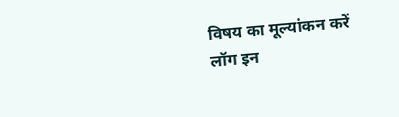विषय का मूल्यांकन करें
लॉग इन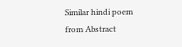Similar hindi poem from Abstract